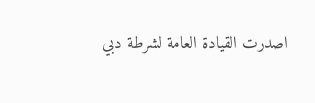اصدرت القيادة العامة لشرطة دبي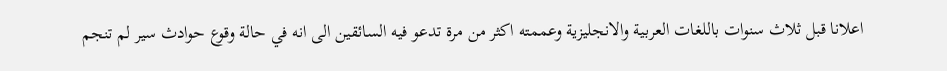اعلانا قبل ثلاث سنوات باللغات العربية والانجليزية وعممته اكثر من مرة تدعو فيه السائقين الى انه في حالة وقوع حوادث سير لم تنجم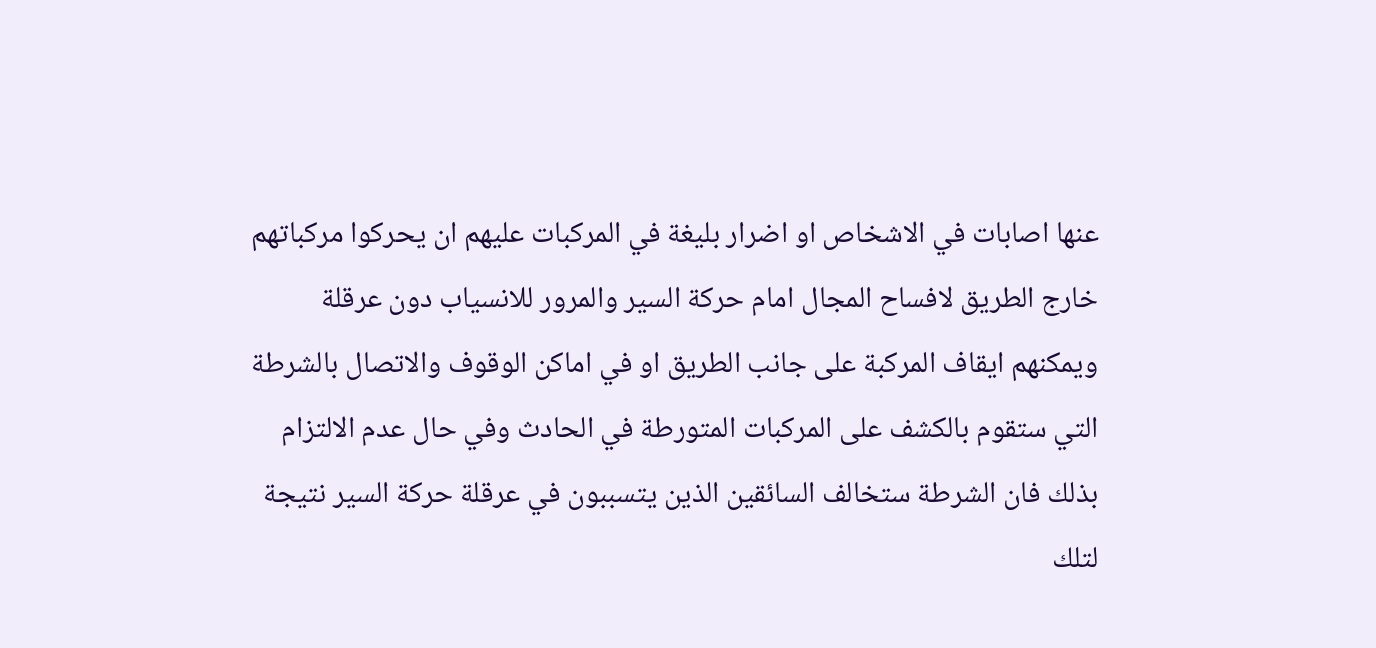عنها اصابات في الاشخاص او اضرار بليغة في المركبات عليهم ان يحركوا مركباتهم خارج الطريق لافساح المجال امام حركة السير والمرور للانسياب دون عرقلة ويمكنهم ايقاف المركبة على جانب الطريق او في اماكن الوقوف والاتصال بالشرطة التي ستقوم بالكشف على المركبات المتورطة في الحادث وفي حال عدم الالتزام بذلك فان الشرطة ستخالف السائقين الذين يتسببون في عرقلة حركة السير نتيجة لتلك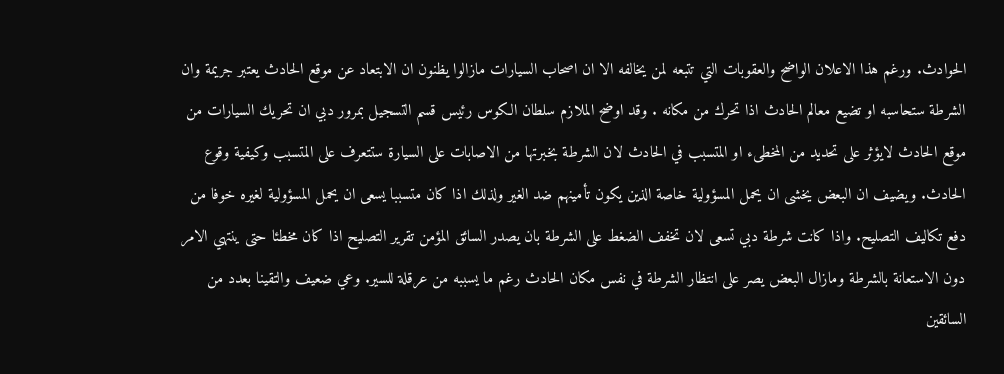الحوادث. ورغم هذا الاعلان الواضح والعقوبات التي تتبعه لمن يخالفه الا ان اصحاب السيارات مازالوا يظنون ان الابتعاد عن موقع الحادث يعتبر جريمة وان الشرطة ستحاسبه او تضيع معالم الحادث اذا تحرك من مكانه . وقد اوضح الملازم سلطان الكوس رئيس قسم التسجيل بمرور دبي ان تحريك السيارات من موقع الحادث لايؤثر على تحديد من المخطىء او المتسبب في الحادث لان الشرطة بخبرتها من الاصابات على السيارة ستتعرف على المتسبب وكيفية وقوع الحادث. ويضيف ان البعض يخشى ان يحمل المسؤولية خاصة الذين يكون تأمينهم ضد الغير ولذلك اذا كان متسببا يسعى ان يحمل المسؤولية لغيره خوفا من دفع تكاليف التصليح. واذا كانت شرطة دبي تسعى لان تخفف الضغط على الشرطة بان يصدر السائق المؤمن تقرير التصليح اذا كان مخطئا حتى ينتهي الامر دون الاستعانة بالشرطة ومازال البعض يصر على انتظار الشرطة في نفس مكان الحادث رغم ما يسببه من عرقلة للسير. وعي ضعيف والتقينا بعدد من السائقين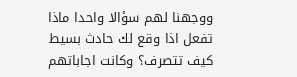ووجهنا لهم سؤالا واحدا ماذا تفعل اذا وقع لك حادث بسيط كيف تتصرف؟ وكانت اجاباتهم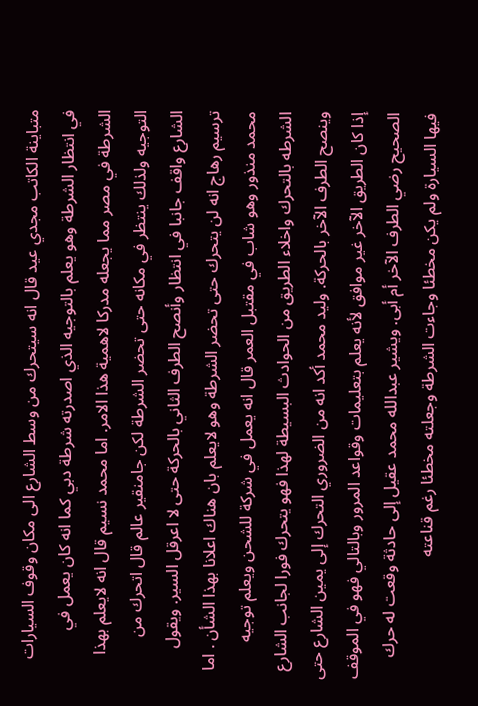متباينة الكاتب مجدي عيد قال انه سيتحرك من وسط الشارع الى مكان وقوف السيارات في انتظار الشرطة وهو يعلم بالتوجيه الذي اصدرته شرطة دبي كما انه كان يعمل في الشرطة في مصر مما يجعله مدركا لاهمية هذا الامر. اما محمد نسيم قال انه لايعلم بهذا التوجيه ولذلك ينتظر في مكانه حتى تحضر الشرطة لكن جامنقير عالم قال اتحرك من الشارع واقف جانبا في انتظار وأنصح الطرف الثاني بالحركة حتى لا اعرقل السير. ويقول ترسيم رهاج انه لن يتحرك حتى تحضر الشرطة وهو لايعلم بان هناك اعلانا بهذا الشأن . اما محمد منذور وهو شاب في مقتبل العمر قال انه يعمل في شركة للشحن ويعلم توجيه الشرطه بالتحرك واخلاء الطريق من الحوادث البسيطة لهذا فهو يتحرك فورا لجانب الشارع وينصح الطرف الآخر بالحركة. وليد محمد أكد انه من الضروري التحرك إلى يمين الشارع حتى إذا كان الطريق الآخر غير موافق لأنه يعلم بتعليمات وقواعد المرور وبالتالي فهو في الموقف الصحيح رضي الطرف الآخر أم أبى. ويشير عبدالله محمد عقيل إلى حادثة وقعت له حرك فيها السيارة ولم يكن مخطئا وجاءت الشرطة وجعلته مخطئا رغم قناعته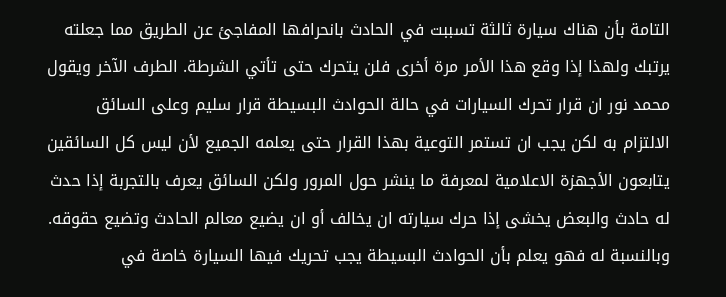التامة بأن هناك سيارة ثالثة تسببت في الحادث بانحرافها المفاجئ عن الطريق مما جعلته يرتبك ولهذا إذا وقع هذا الأمر مرة أخرى فلن يتحرك حتى تأتي الشرطة. الطرف الآخر ويقول محمد نور ان قرار تحرك السيارات في حالة الحوادث البسيطة قرار سليم وعلى السائق الالتزام به لكن يجب ان تستمر التوعية بهذا القرار حتى يعلمه الجميع لأن ليس كل السائقين يتابعون الأجهزة الاعلامية لمعرفة ما ينشر حول المرور ولكن السائق يعرف بالتجربة إذا حدث له حادث والبعض يخشى إذا حرك سيارته ان يخالف أو ان يضيع معالم الحادث وتضيع حقوقه. وبالنسبة له فهو يعلم بأن الحوادث البسيطة يجب تحريك فيها السيارة خاصة في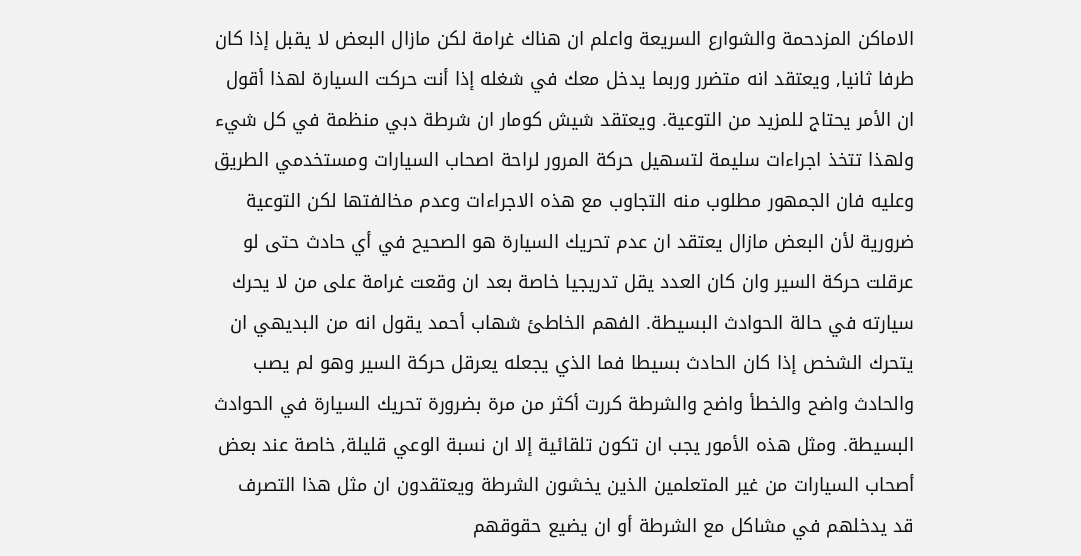الاماكن المزدحمة والشوارع السريعة واعلم ان هناك غرامة لكن مازال البعض لا يقبل إذا كان طرفا ثانيا, ويعتقد انه متضرر وربما يدخل معك في شغله إذا أنت حركت السيارة لهذا أقول ان الأمر يحتاج للمزيد من التوعية. ويعتقد شيش كومار ان شرطة دبي منظمة في كل شيء ولهذا تتخذ اجراءات سليمة لتسهيل حركة المرور لراحة اصحاب السيارات ومستخدمي الطريق وعليه فان الجمهور مطلوب منه التجاوب مع هذه الاجراءات وعدم مخالفتها لكن التوعية ضرورية لأن البعض مازال يعتقد ان عدم تحريك السيارة هو الصحيح في أي حادث حتى لو عرقلت حركة السير وان كان العدد يقل تدريجيا خاصة بعد ان وقعت غرامة على من لا يحرك سيارته في حالة الحوادث البسيطة. الفهم الخاطئ شهاب أحمد يقول انه من البديهي ان يتحرك الشخص إذا كان الحادث بسيطا فما الذي يجعله يعرقل حركة السير وهو لم يصب والحادث واضح والخطأ واضح والشرطة كررت أكثر من مرة بضرورة تحريك السيارة في الحوادث البسيطة. ومثل هذه الأمور يجب ان تكون تلقائية إلا ان نسبة الوعي قليلة, خاصة عند بعض أصحاب السيارات من غير المتعلمين الذين يخشون الشرطة ويعتقدون ان مثل هذا التصرف قد يدخلهم في مشاكل مع الشرطة أو ان يضيع حقوقهم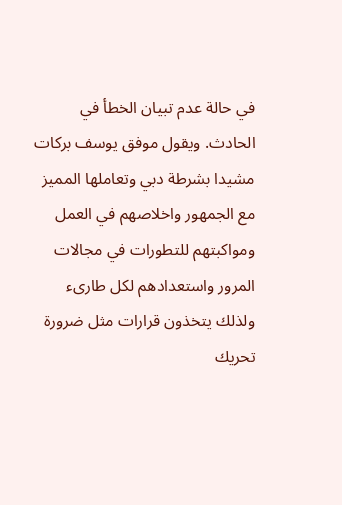في حالة عدم تبيان الخطأ في الحادث. ويقول موفق يوسف بركات مشيدا بشرطة دبي وتعاملها المميز مع الجمهور واخلاصهم في العمل ومواكبتهم للتطورات في مجالات المرور واستعدادهم لكل طارىء ولذلك يتخذون قرارات مثل ضرورة تحريك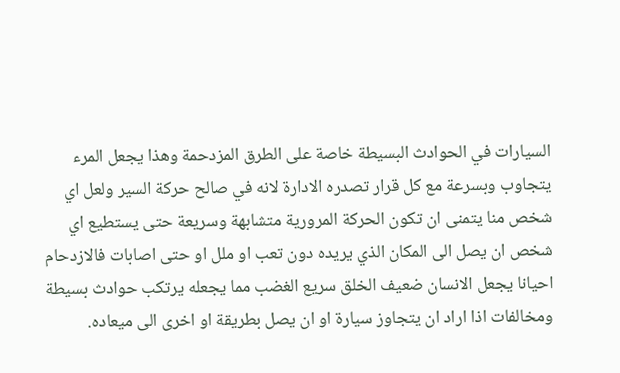السيارات في الحوادث البسيطة خاصة على الطرق المزدحمة وهذا يجعل المرء يتجاوب وبسرعة مع كل قرار تصدره الادارة لانه في صالح حركة السير ولعل اي شخص منا يتمنى ان تكون الحركة المرورية متشابهة وسريعة حتى يستطيع اي شخص ان يصل الى المكان الذي يريده دون تعب او ملل او حتى اصابات فالازدحام احيانا يجعل الانسان ضعيف الخلق سريع الغضب مما يجعله يرتكب حوادث بسيطة ومخالفات اذا اراد ان يتجاوز سيارة او ان يصل بطريقة او اخرى الى ميعاده.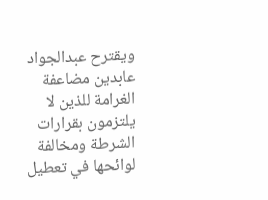ويقترح عبدالجواد عابدين مضاعفة الغرامة للذين لا يلتزمون بقرارات الشرطة ومخالفة لوائحها في تعطيل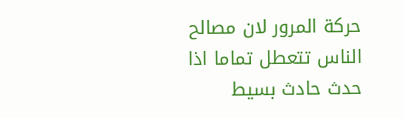حركة المرور لان مصالح الناس تتعطل تماما اذا حدث حادث بسيط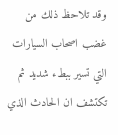وقد تلاحظ ذلك من غضب اصحاب السيارات التي تسير ببطء شديد ثم تكتشف ان الحادث الذي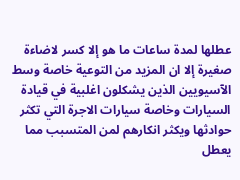عطلها لمدة ساعات ما هو إلا كسر لاضاءة صغيرة إلا ان المزيد من التوعية خاصة وسط الآسيويين الذين يشكلون اغلبية في قيادة السيارات وخاصة سيارات الاجرة التي تكثر حوادثها ويكثر انكارهم لمن المتسبب مما يعطل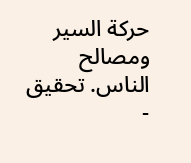حركة السير ومصالح الناس. تحقيق -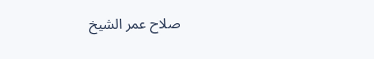صلاح عمر الشيخ